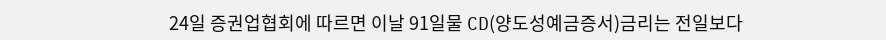24일 증권업협회에 따르면 이날 91일물 CD(양도성예금증서)금리는 전일보다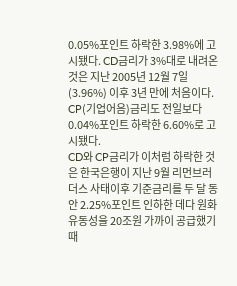0.05%포인트 하락한 3.98%에 고시됐다. CD금리가 3%대로 내려온 것은 지난 2005년 12월 7일(3.96%) 이후 3년 만에 처음이다.
CP(기업어음)금리도 전일보다 0.04%포인트 하락한 6.60%로 고시됐다.
CD와 CP금리가 이처럼 하락한 것은 한국은행이 지난 9월 리먼브러더스 사태이후 기준금리를 두 달 동안 2.25%포인트 인하한 데다 원화 유동성을 20조원 가까이 공급했기 때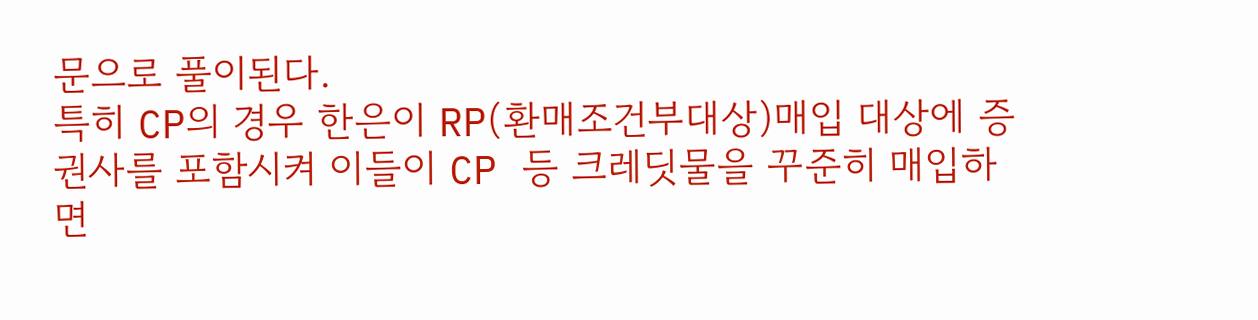문으로 풀이된다.
특히 CP의 경우 한은이 RP(환매조건부대상)매입 대상에 증권사를 포함시켜 이들이 CP 등 크레딧물을 꾸준히 매입하면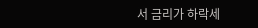서 금리가 하락세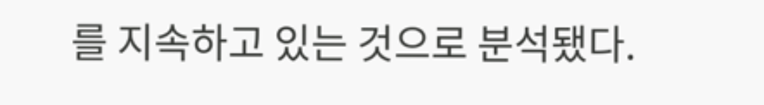를 지속하고 있는 것으로 분석됐다.